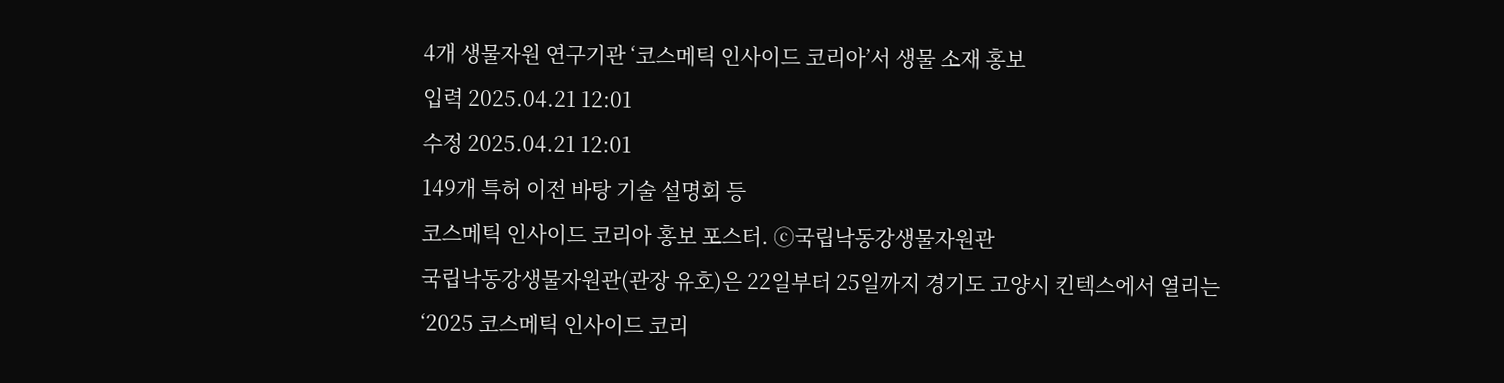4개 생물자원 연구기관 ‘코스메틱 인사이드 코리아’서 생물 소재 홍보
입력 2025.04.21 12:01
수정 2025.04.21 12:01
149개 특허 이전 바탕 기술 설명회 등
코스메틱 인사이드 코리아 홍보 포스터. ⓒ국립낙동강생물자원관
국립낙동강생물자원관(관장 유호)은 22일부터 25일까지 경기도 고양시 킨텍스에서 열리는 ‘2025 코스메틱 인사이드 코리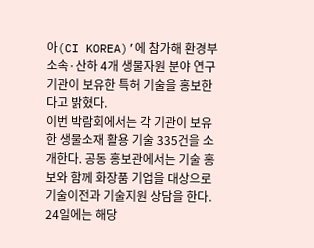아(CI KOREA)’에 참가해 환경부 소속·산하 4개 생물자원 분야 연구기관이 보유한 특허 기술을 홍보한다고 밝혔다.
이번 박람회에서는 각 기관이 보유한 생물소재 활용 기술 335건을 소개한다. 공동 홍보관에서는 기술 홍보와 함께 화장품 기업을 대상으로 기술이전과 기술지원 상담을 한다. 24일에는 해당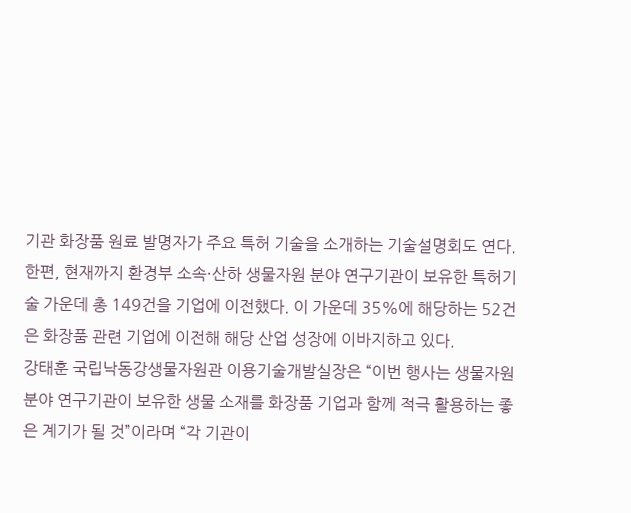기관 화장품 원료 발명자가 주요 특허 기술을 소개하는 기술설명회도 연다.
한편, 현재까지 환경부 소속·산하 생물자원 분야 연구기관이 보유한 특허기술 가운데 총 149건을 기업에 이전했다. 이 가운데 35%에 해당하는 52건은 화장품 관련 기업에 이전해 해당 산업 성장에 이바지하고 있다.
강태훈 국립낙동강생물자원관 이용기술개발실장은 “이번 행사는 생물자원 분야 연구기관이 보유한 생물 소재를 화장품 기업과 함께 적극 활용하는 좋은 계기가 될 것”이라며 “각 기관이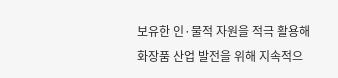보유한 인·물적 자원을 적극 활용해 화장품 산업 발전을 위해 지속적으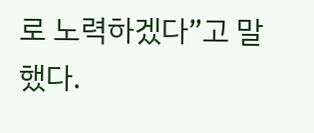로 노력하겠다”고 말했다.